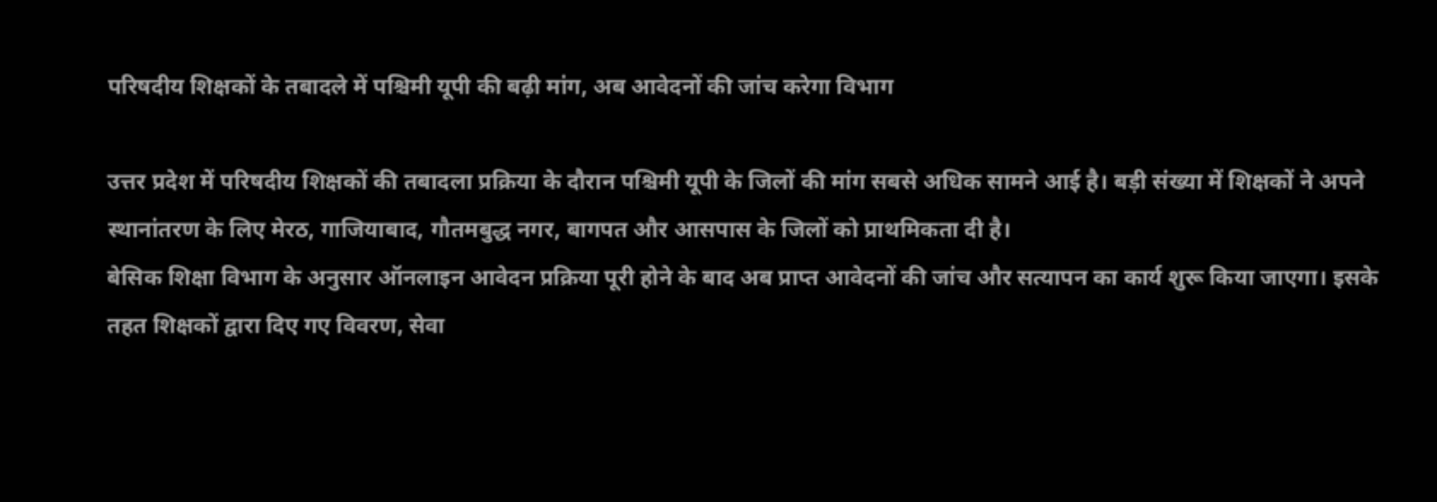परिषदीय शिक्षकों के तबादले में पश्चिमी यूपी की बढ़ी मांग, अब आवेदनों की जांच करेगा विभाग

उत्तर प्रदेश में परिषदीय शिक्षकों की तबादला प्रक्रिया के दौरान पश्चिमी यूपी के जिलों की मांग सबसे अधिक सामने आई है। बड़ी संख्या में शिक्षकों ने अपने स्थानांतरण के लिए मेरठ, गाजियाबाद, गौतमबुद्ध नगर, बागपत और आसपास के जिलों को प्राथमिकता दी है।
बेसिक शिक्षा विभाग के अनुसार ऑनलाइन आवेदन प्रक्रिया पूरी होने के बाद अब प्राप्त आवेदनों की जांच और सत्यापन का कार्य शुरू किया जाएगा। इसके तहत शिक्षकों द्वारा दिए गए विवरण, सेवा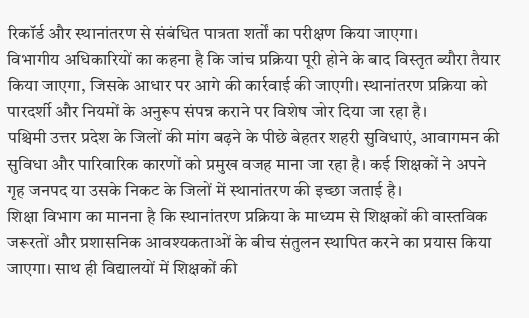रिकॉर्ड और स्थानांतरण से संबंधित पात्रता शर्तों का परीक्षण किया जाएगा।
विभागीय अधिकारियों का कहना है कि जांच प्रक्रिया पूरी होने के बाद विस्तृत ब्यौरा तैयार किया जाएगा, जिसके आधार पर आगे की कार्रवाई की जाएगी। स्थानांतरण प्रक्रिया को पारदर्शी और नियमों के अनुरूप संपन्न कराने पर विशेष जोर दिया जा रहा है।
पश्चिमी उत्तर प्रदेश के जिलों की मांग बढ़ने के पीछे बेहतर शहरी सुविधाएं, आवागमन की सुविधा और पारिवारिक कारणों को प्रमुख वजह माना जा रहा है। कई शिक्षकों ने अपने गृह जनपद या उसके निकट के जिलों में स्थानांतरण की इच्छा जताई है।
शिक्षा विभाग का मानना है कि स्थानांतरण प्रक्रिया के माध्यम से शिक्षकों की वास्तविक जरूरतों और प्रशासनिक आवश्यकताओं के बीच संतुलन स्थापित करने का प्रयास किया जाएगा। साथ ही विद्यालयों में शिक्षकों की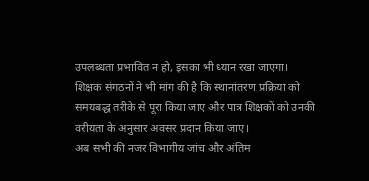उपलब्धता प्रभावित न हो, इसका भी ध्यान रखा जाएगा।
शिक्षक संगठनों ने भी मांग की है कि स्थानांतरण प्रक्रिया को समयबद्ध तरीके से पूरा किया जाए और पात्र शिक्षकों को उनकी वरीयता के अनुसार अवसर प्रदान किया जाए।
अब सभी की नजर विभागीय जांच और अंतिम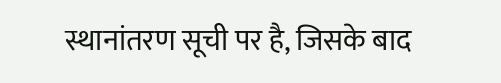स्थानांतरण सूची पर है, जिसके बाद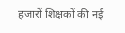हजारों शिक्षकों की नई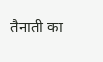तैनाती का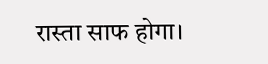रास्ता साफ होगा।